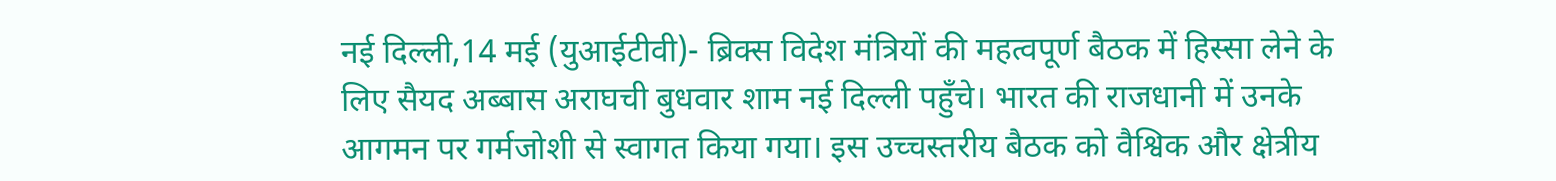नई दिल्ली,14 मई (युआईटीवी)- ब्रिक्स विदेश मंत्रियों की महत्वपूर्ण बैठक में हिस्सा लेने के लिए सैयद अब्बास अराघची बुधवार शाम नई दिल्ली पहुँचे। भारत की राजधानी में उनके आगमन पर गर्मजोशी से स्वागत किया गया। इस उच्चस्तरीय बैठक को वैश्विक और क्षेत्रीय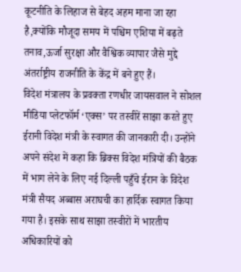कूटनीति के लिहाज से बेहद अहम माना जा रहा है,क्योंकि मौजूदा समय में पश्चिम एशिया में बढ़ते तनाव,ऊर्जा सुरक्षा और वैश्विक व्यापार जैसे मुद्दे अंतर्राष्ट्रीय राजनीति के केंद्र में बने हुए हैं।
विदेश मंत्रालय के प्रवक्ता रणधीर जायसवाल ने सोशल मीडिया प्लेटफॉर्म ‘एक्स’ पर तस्वीरें साझा करते हुए ईरानी विदेश मंत्री के स्वागत की जानकारी दी। उन्होंने अपने संदेश में कहा कि ब्रिक्स विदेश मंत्रियों की बैठक में भाग लेने के लिए नई दिल्ली पहुँचे ईरान के विदेश मंत्री सैयद अब्बास अराघची का हार्दिक स्वागत किया गया है। इसके साथ साझा तस्वीरों में भारतीय अधिकारियों को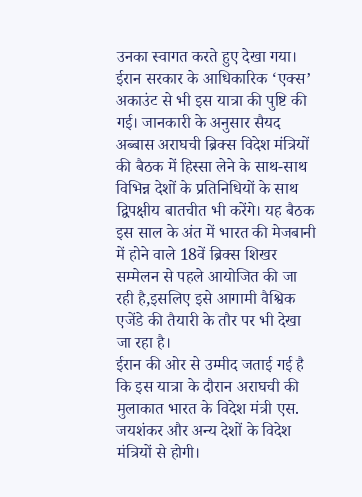उनका स्वागत करते हुए देखा गया।
ईरान सरकार के आधिकारिक ‘एक्स’ अकाउंट से भी इस यात्रा की पुष्टि की गई। जानकारी के अनुसार सैयद अब्बास अराघची ब्रिक्स विदेश मंत्रियों की बैठक में हिस्सा लेने के साथ-साथ विभिन्न देशों के प्रतिनिधियों के साथ द्विपक्षीय बातचीत भी करेंगे। यह बैठक इस साल के अंत में भारत की मेजबानी में होने वाले 18वें ब्रिक्स शिखर सम्मेलन से पहले आयोजित की जा रही है,इसलिए इसे आगामी वैश्विक एजेंडे की तैयारी के तौर पर भी देखा जा रहा है।
ईरान की ओर से उम्मीद जताई गई है कि इस यात्रा के दौरान अराघची की मुलाकात भारत के विदेश मंत्री एस. जयशंकर और अन्य देशों के विदेश मंत्रियों से होगी।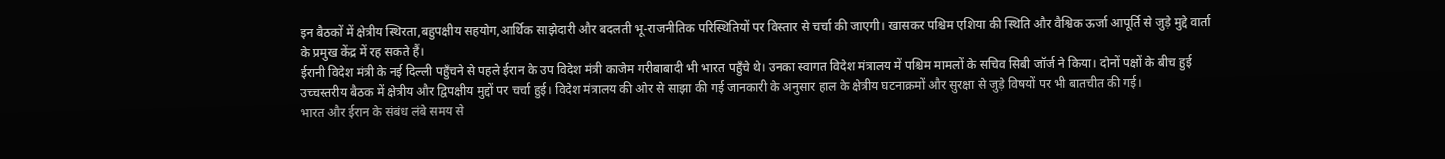इन बैठकों में क्षेत्रीय स्थिरता,बहुपक्षीय सहयोग,आर्थिक साझेदारी और बदलती भू-राजनीतिक परिस्थितियों पर विस्तार से चर्चा की जाएगी। खासकर पश्चिम एशिया की स्थिति और वैश्विक ऊर्जा आपूर्ति से जुड़े मुद्दे वार्ता के प्रमुख केंद्र में रह सकते हैं।
ईरानी विदेश मंत्री के नई दिल्ली पहुँचने से पहले ईरान के उप विदेश मंत्री काजेम गरीबाबादी भी भारत पहुँचे थे। उनका स्वागत विदेश मंत्रालय में पश्चिम मामलों के सचिव सिबी जॉर्ज ने किया। दोनों पक्षों के बीच हुई उच्चस्तरीय बैठक में क्षेत्रीय और द्विपक्षीय मुद्दों पर चर्चा हुई। विदेश मंत्रालय की ओर से साझा की गई जानकारी के अनुसार हाल के क्षेत्रीय घटनाक्रमों और सुरक्षा से जुड़े विषयों पर भी बातचीत की गई।
भारत और ईरान के संबंध लंबे समय से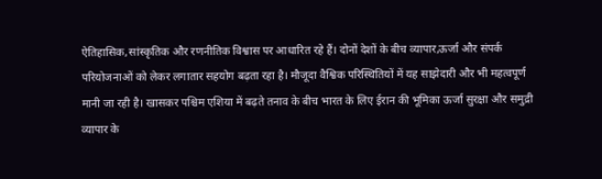ऐतिहासिक,सांस्कृतिक और रणनीतिक विश्वास पर आधारित रहे हैं। दोनों देशों के बीच व्यापार,ऊर्जा और संपर्क परियोजनाओं को लेकर लगातार सहयोग बढ़ता रहा है। मौजूदा वैश्विक परिस्थितियों में यह साझेदारी और भी महत्वपूर्ण मानी जा रही है। खासकर पश्चिम एशिया में बढ़ते तनाव के बीच भारत के लिए ईरान की भूमिका ऊर्जा सुरक्षा और समुद्री व्यापार के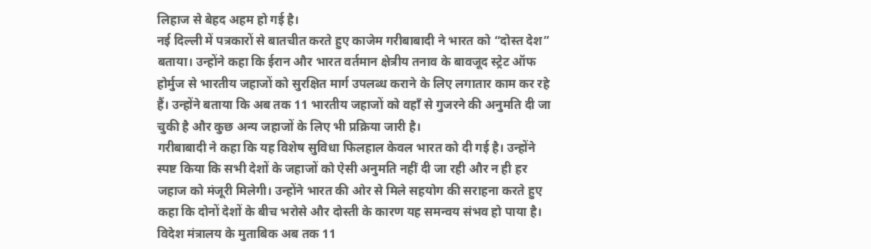लिहाज से बेहद अहम हो गई है।
नई दिल्ली में पत्रकारों से बातचीत करते हुए काजेम गरीबाबादी ने भारत को “दोस्त देश” बताया। उन्होंने कहा कि ईरान और भारत वर्तमान क्षेत्रीय तनाव के बावजूद स्ट्रेट ऑफ होर्मुज से भारतीय जहाजों को सुरक्षित मार्ग उपलब्ध कराने के लिए लगातार काम कर रहे हैं। उन्होंने बताया कि अब तक 11 भारतीय जहाजों को वहाँ से गुजरने की अनुमति दी जा चुकी है और कुछ अन्य जहाजों के लिए भी प्रक्रिया जारी है।
गरीबाबादी ने कहा कि यह विशेष सुविधा फिलहाल केवल भारत को दी गई है। उन्होंने स्पष्ट किया कि सभी देशों के जहाजों को ऐसी अनुमति नहीं दी जा रही और न ही हर जहाज को मंजूरी मिलेगी। उन्होंने भारत की ओर से मिले सहयोग की सराहना करते हुए कहा कि दोनों देशों के बीच भरोसे और दोस्ती के कारण यह समन्वय संभव हो पाया है।
विदेश मंत्रालय के मुताबिक अब तक 11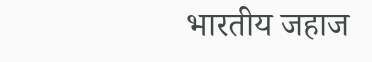भारतीय जहाज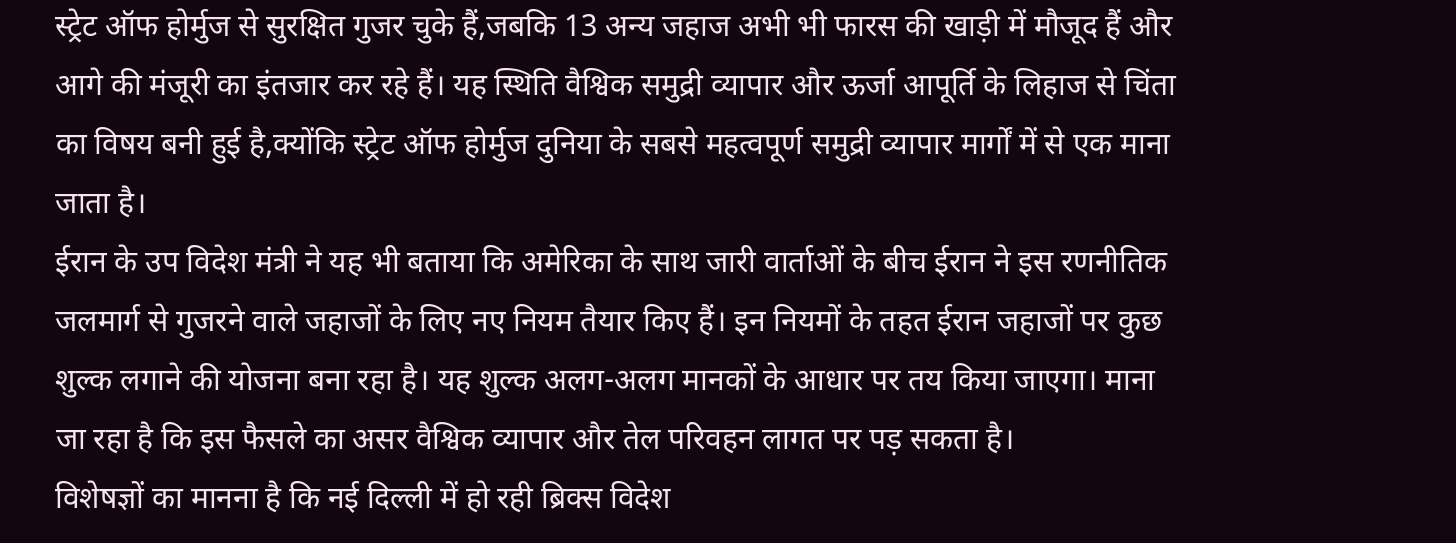स्ट्रेट ऑफ होर्मुज से सुरक्षित गुजर चुके हैं,जबकि 13 अन्य जहाज अभी भी फारस की खाड़ी में मौजूद हैं और आगे की मंजूरी का इंतजार कर रहे हैं। यह स्थिति वैश्विक समुद्री व्यापार और ऊर्जा आपूर्ति के लिहाज से चिंता का विषय बनी हुई है,क्योंकि स्ट्रेट ऑफ होर्मुज दुनिया के सबसे महत्वपूर्ण समुद्री व्यापार मार्गों में से एक माना जाता है।
ईरान के उप विदेश मंत्री ने यह भी बताया कि अमेरिका के साथ जारी वार्ताओं के बीच ईरान ने इस रणनीतिक जलमार्ग से गुजरने वाले जहाजों के लिए नए नियम तैयार किए हैं। इन नियमों के तहत ईरान जहाजों पर कुछ शुल्क लगाने की योजना बना रहा है। यह शुल्क अलग-अलग मानकों के आधार पर तय किया जाएगा। माना जा रहा है कि इस फैसले का असर वैश्विक व्यापार और तेल परिवहन लागत पर पड़ सकता है।
विशेषज्ञों का मानना है कि नई दिल्ली में हो रही ब्रिक्स विदेश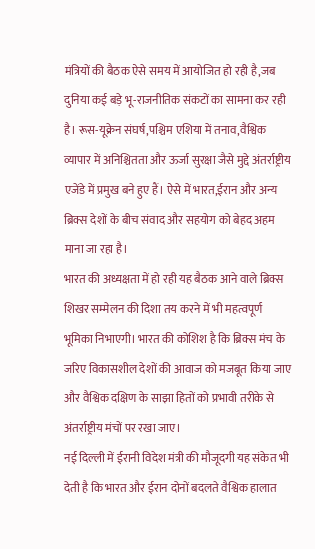मंत्रियों की बैठक ऐसे समय में आयोजित हो रही है,जब दुनिया कई बड़े भू-राजनीतिक संकटों का सामना कर रही है। रूस-यूक्रेन संघर्ष,पश्चिम एशिया में तनाव,वैश्विक व्यापार में अनिश्चितता और ऊर्जा सुरक्षा जैसे मुद्दे अंतर्राष्ट्रीय एजेंडे में प्रमुख बने हुए हैं। ऐसे में भारत,ईरान और अन्य ब्रिक्स देशों के बीच संवाद और सहयोग को बेहद अहम माना जा रहा है।
भारत की अध्यक्षता में हो रही यह बैठक आने वाले ब्रिक्स शिखर सम्मेलन की दिशा तय करने में भी महत्वपूर्ण भूमिका निभाएगी। भारत की कोशिश है कि ब्रिक्स मंच के जरिए विकासशील देशों की आवाज को मजबूत किया जाए और वैश्विक दक्षिण के साझा हितों को प्रभावी तरीके से अंतर्राष्ट्रीय मंचों पर रखा जाए।
नई दिल्ली में ईरानी विदेश मंत्री की मौजूदगी यह संकेत भी देती है कि भारत और ईरान दोनों बदलते वैश्विक हालात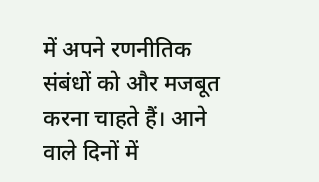में अपने रणनीतिक संबंधों को और मजबूत करना चाहते हैं। आने वाले दिनों में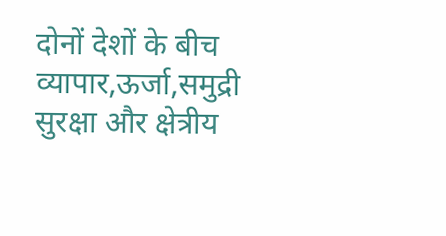दोनों देशों के बीच व्यापार,ऊर्जा,समुद्री सुरक्षा और क्षेत्रीय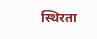स्थिरता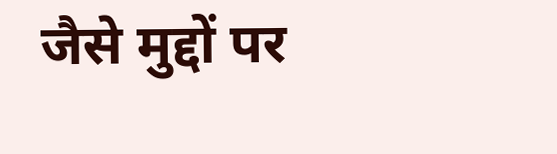जैसे मुद्दों पर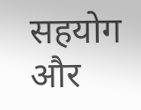सहयोग और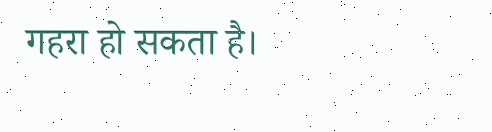गहरा हो सकता है।